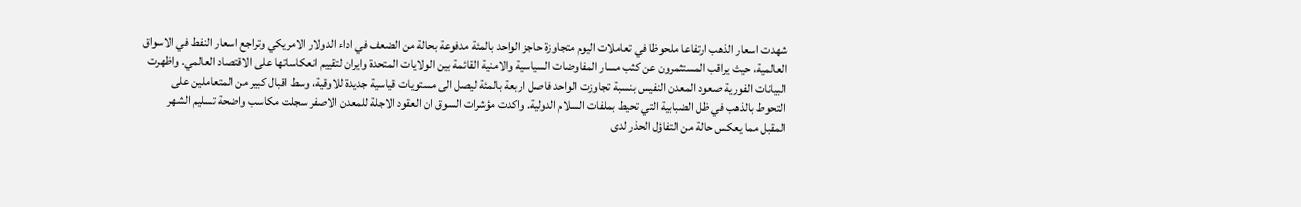شهدت اسعار الذهب ارتفاعا ملحوظا في تعاملات اليوم متجاوزة حاجز الواحد بالمئة مدفوعة بحالة من الضعف في اداء الدولار الامريكي وتراجع اسعار النفط في الاسواق العالمية، حيث يراقب المستثمرون عن كثب مسار المفاوضات السياسية والامنية القائمة بين الولايات المتحدة وايران لتقييم انعكاساتها على الاقتصاد العالمي. واظهرت البيانات الفورية صعود المعدن النفيس بنسبة تجاوزت الواحد فاصل اربعة بالمئة ليصل الى مستويات قياسية جديدة للاوقية، وسط اقبال كبير من المتعاملين على التحوط بالذهب في ظل الضبابية التي تحيط بملفات السلام الدولية. واكدت مؤشرات السوق ان العقود الاجلة للمعدن الاصفر سجلت مكاسب واضحة تسليم الشهر المقبل مما يعكس حالة من التفاؤل الحذر لدى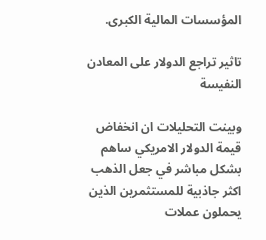المؤسسات المالية الكبرى.

تاثير تراجع الدولار على المعادن النفيسة

وبينت التحليلات ان انخفاض قيمة الدولار الامريكي ساهم بشكل مباشر في جعل الذهب اكثر جاذبية للمستثمرين الذين يحملون عملات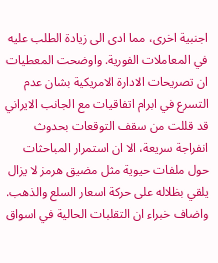اجنبية اخرى، مما ادى الى زيادة الطلب عليه في المعاملات الفورية. واوضحت المعطيات ان تصريحات الادارة الامريكية بشان عدم التسرع في ابرام اتفاقيات مع الجانب الايراني قد قللت من سقف التوقعات بحدوث انفراجة سريعة، الا ان استمرار المباحثات حول ملفات حيوية مثل مضيق هرمز لا يزال يلقي بظلاله على حركة اسعار السلع والذهب. واضاف خبراء ان التقلبات الحالية في اسواق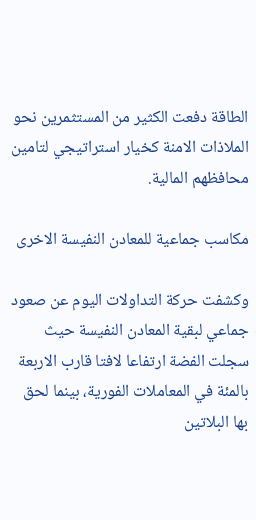الطاقة دفعت الكثير من المستثمرين نحو الملاذات الامنة كخيار استراتيجي لتامين محافظهم المالية.

مكاسب جماعية للمعادن النفيسة الاخرى

وكشفت حركة التداولات اليوم عن صعود جماعي لبقية المعادن النفيسة حيث سجلت الفضة ارتفاعا لافتا قارب الاربعة بالمئة في المعاملات الفورية، بينما لحق بها البلاتين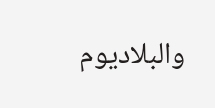والبلاديوم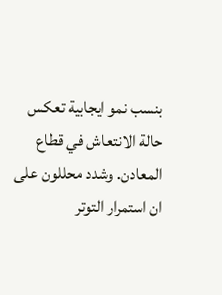بنسب نمو ايجابية تعكس حالة الانتعاش في قطاع المعادن. وشدد محللون على ان استمرار التوتر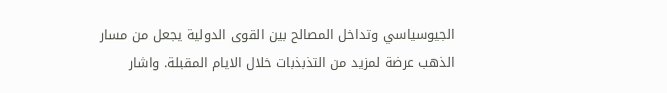الجيوسياسي وتداخل المصالح بين القوى الدولية يجعل من مسار الذهب عرضة لمزيد من التذبذبات خلال الايام المقبلة. واشار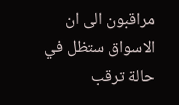مراقبون الى ان الاسواق ستظل في حالة ترقب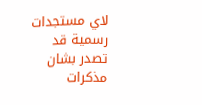لاي مستجدات رسمية قد تصدر بشان مذكرات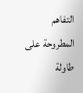التفاهم المطروحة على طاولة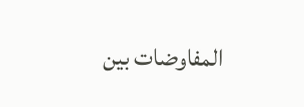المفاوضات بين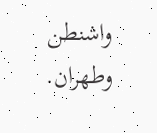واشنطن وطهران.